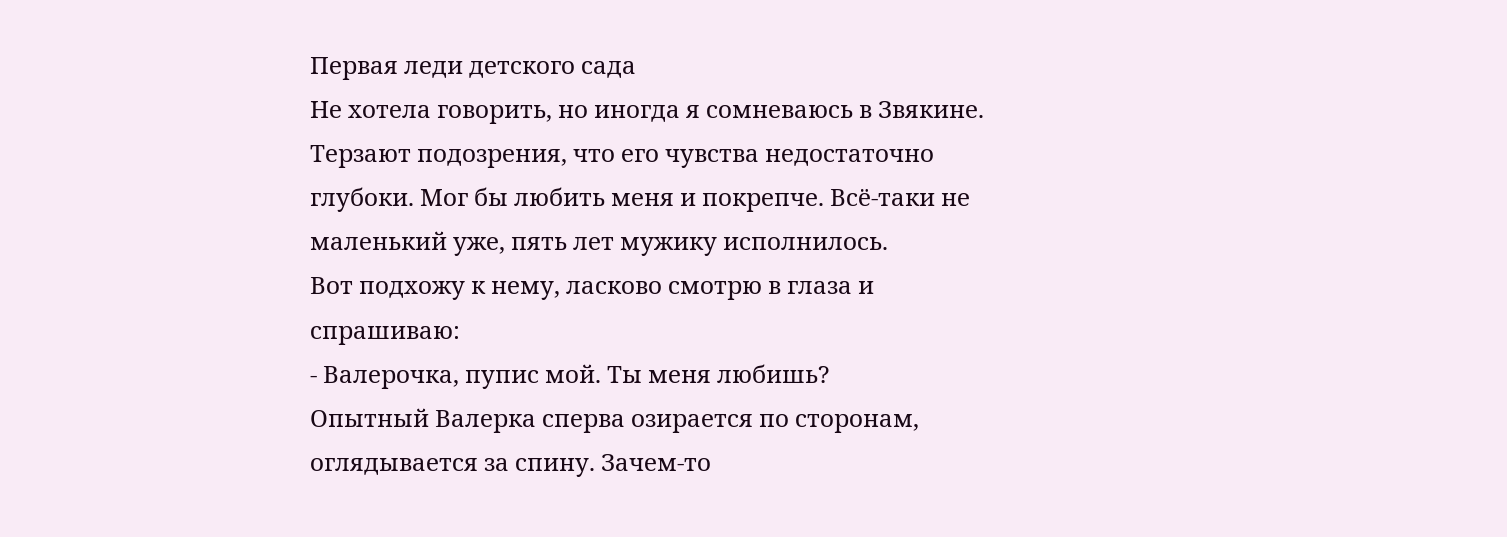Первая леди детского сада
Не хотела говорить, но иногда я сомневаюсь в Звякине. Терзают подозрения, что его чувства недостаточно глубоки. Мог бы любить меня и покрепче. Всё-таки не маленький уже, пять лет мужику исполнилось.
Вот подхожу к нему, ласково смотрю в глаза и спрашиваю:
- Валерочка, пупис мой. Ты меня любишь?
Опытный Валерка сперва озирается по сторонам, оглядывается за спину. Зачем-то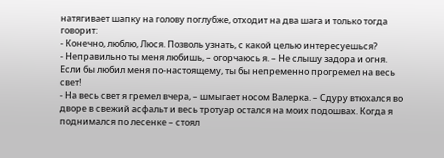натягивает шапку на голову поглубже, отходит на два шага и только тогда говорит:
- Конечно, люблю, Люся. Позволь узнать, с какой целью интересуешься?
- Неправильно ты меня любишь, – огорчаюсь я. – Не слышу задора и огня. Если бы любил меня по-настоящему, ты бы непременно прогремел на весь свет!
- На весь свет я гремел вчера, – шмыгает носом Валерка. – Сдуру втюхался во дворе в свежий асфальт и весь тротуар остался на моих подошвах. Когда я поднимался по лесенке – стоял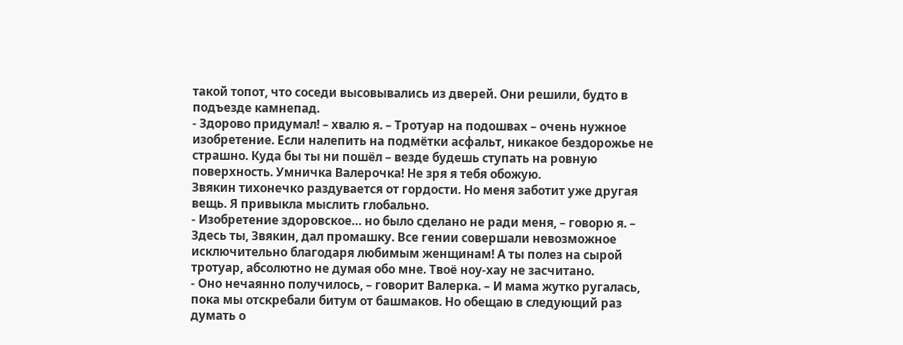такой топот, что соседи высовывались из дверей. Они решили, будто в подъезде камнепад.
- Здорово придумал! – хвалю я. – Тротуар на подошвах – очень нужное изобретение. Если налепить на подмётки асфальт, никакое бездорожье не страшно. Куда бы ты ни пошёл – везде будешь ступать на ровную поверхность. Умничка Валерочка! Не зря я тебя обожую.
Звякин тихонечко раздувается от гордости. Но меня заботит уже другая вещь. Я привыкла мыслить глобально.
- Изобретение здоровское… но было сделано не ради меня, – говорю я. – Здесь ты, Звякин, дал промашку. Все гении совершали невозможное исключительно благодаря любимым женщинам! А ты полез на сырой тротуар, абсолютно не думая обо мне. Твоё ноу-хау не засчитано.
- Оно нечаянно получилось, – говорит Валерка. – И мама жутко ругалась, пока мы отскребали битум от башмаков. Но обещаю в следующий раз думать о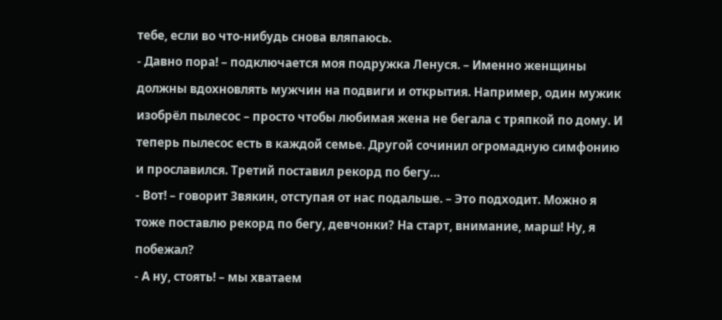тебе, если во что-нибудь снова вляпаюсь.
- Давно пора! – подключается моя подружка Ленуся. – Именно женщины должны вдохновлять мужчин на подвиги и открытия. Например, один мужик изобрёл пылесос – просто чтобы любимая жена не бегала с тряпкой по дому. И теперь пылесос есть в каждой семье. Другой сочинил огромадную симфонию и прославился. Третий поставил рекорд по бегу…
- Вот! – говорит Звякин, отступая от нас подальше. – Это подходит. Можно я тоже поставлю рекорд по бегу, девчонки? На старт, внимание, марш! Ну, я побежал?
- А ну, стоять! – мы хватаем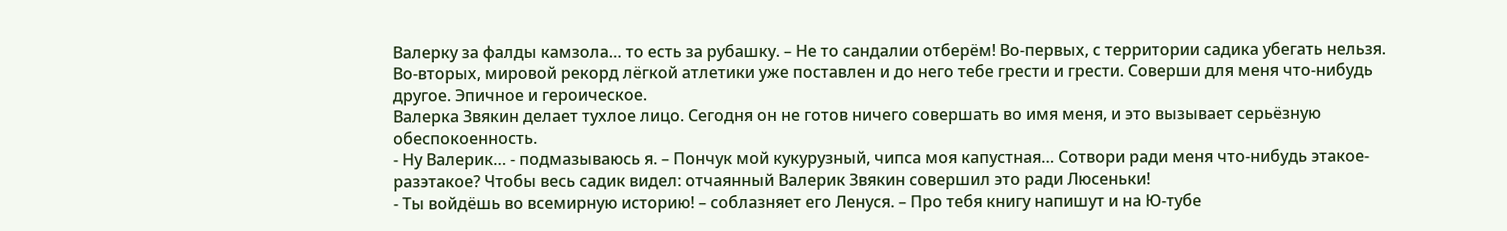Валерку за фалды камзола… то есть за рубашку. – Не то сандалии отберём! Во-первых, с территории садика убегать нельзя. Во-вторых, мировой рекорд лёгкой атлетики уже поставлен и до него тебе грести и грести. Соверши для меня что-нибудь другое. Эпичное и героическое.
Валерка Звякин делает тухлое лицо. Сегодня он не готов ничего совершать во имя меня, и это вызывает серьёзную обеспокоенность.
- Ну Валерик… - подмазываюсь я. – Пончук мой кукурузный, чипса моя капустная… Сотвори ради меня что-нибудь этакое-разэтакое? Чтобы весь садик видел: отчаянный Валерик Звякин совершил это ради Люсеньки!
- Ты войдёшь во всемирную историю! – соблазняет его Ленуся. – Про тебя книгу напишут и на Ю-тубе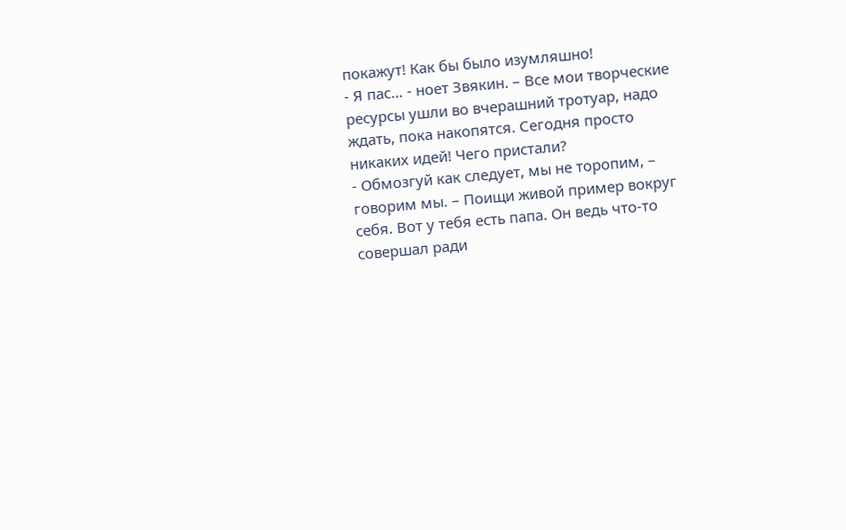покажут! Как бы было изумляшно!
- Я пас… - ноет Звякин. – Все мои творческие ресурсы ушли во вчерашний тротуар, надо ждать, пока накопятся. Сегодня просто никаких идей! Чего пристали?
- Обмозгуй как следует, мы не торопим, – говорим мы. – Поищи живой пример вокруг себя. Вот у тебя есть папа. Он ведь что-то совершал ради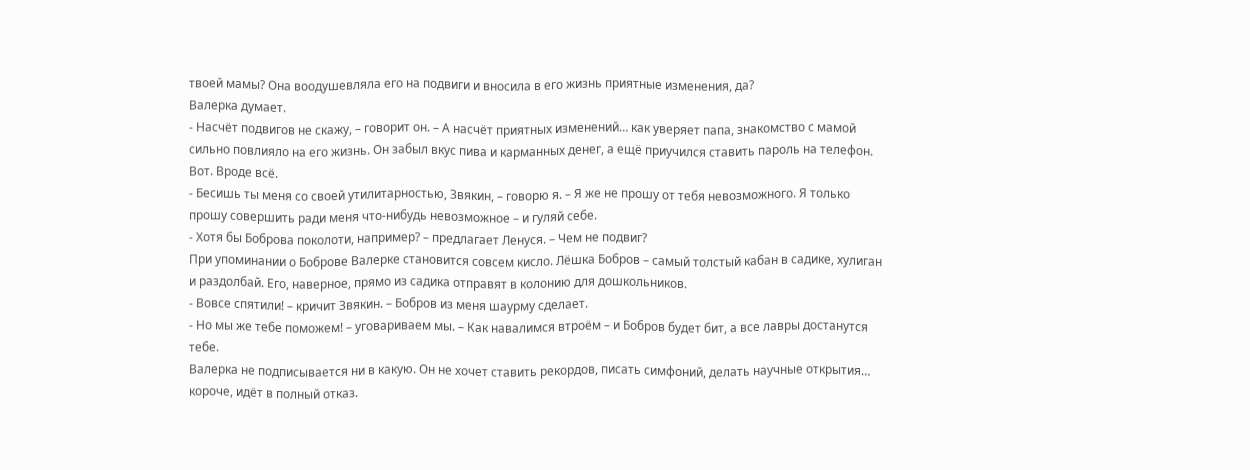твоей мамы? Она воодушевляла его на подвиги и вносила в его жизнь приятные изменения, да?
Валерка думает.
- Насчёт подвигов не скажу, – говорит он. – А насчёт приятных изменений… как уверяет папа, знакомство с мамой сильно повлияло на его жизнь. Он забыл вкус пива и карманных денег, а ещё приучился ставить пароль на телефон. Вот. Вроде всё.
- Бесишь ты меня со своей утилитарностью, Звякин, – говорю я. – Я же не прошу от тебя невозможного. Я только прошу совершить ради меня что-нибудь невозможное – и гуляй себе.
- Хотя бы Боброва поколоти, например? – предлагает Ленуся. – Чем не подвиг?
При упоминании о Боброве Валерке становится совсем кисло. Лёшка Бобров – самый толстый кабан в садике, хулиган и раздолбай. Его, наверное, прямо из садика отправят в колонию для дошкольников.
- Вовсе спятили! – кричит Звякин. – Бобров из меня шаурму сделает.
- Но мы же тебе поможем! – уговариваем мы. – Как навалимся втроём – и Бобров будет бит, а все лавры достанутся тебе.
Валерка не подписывается ни в какую. Он не хочет ставить рекордов, писать симфоний, делать научные открытия… короче, идёт в полный отказ.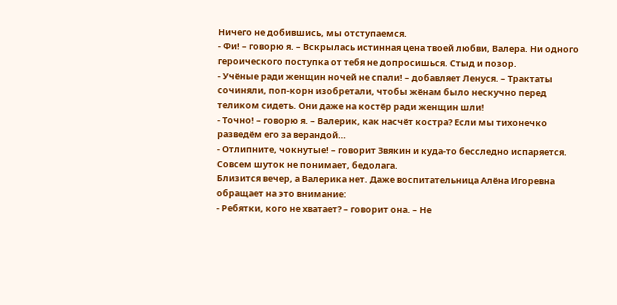Ничего не добившись, мы отступаемся.
- Фи! – говорю я. – Вскрылась истинная цена твоей любви, Валера. Ни одного героического поступка от тебя не допросишься. Стыд и позор.
- Учёные ради женщин ночей не спали! – добавляет Ленуся. – Трактаты сочиняли, поп-корн изобретали, чтобы жёнам было нескучно перед теликом сидеть. Они даже на костёр ради женщин шли!
- Точно! – говорю я. – Валерик, как насчёт костра? Если мы тихонечко разведём его за верандой…
- Отлипните, чокнутые! – говорит Звякин и куда-то бесследно испаряется. Совсем шуток не понимает, бедолага.
Близится вечер, а Валерика нет. Даже воспитательница Алёна Игоревна обращает на это внимание:
- Ребятки, кого не хватает? – говорит она. – Не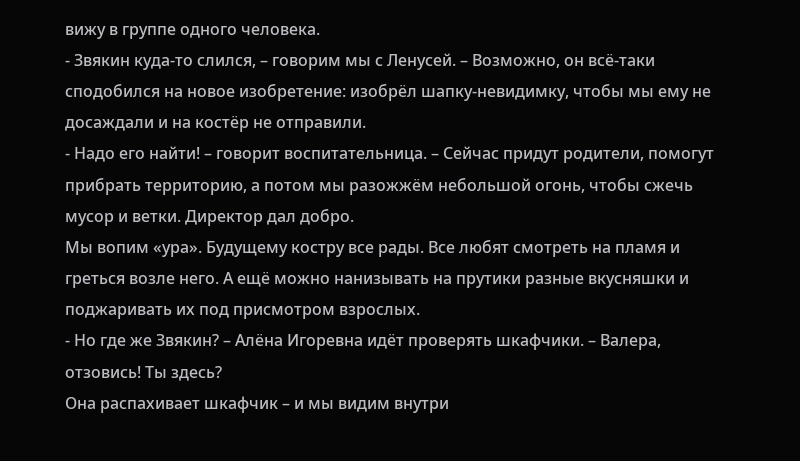вижу в группе одного человека.
- Звякин куда-то слился, – говорим мы с Ленусей. – Возможно, он всё-таки сподобился на новое изобретение: изобрёл шапку-невидимку, чтобы мы ему не досаждали и на костёр не отправили.
- Надо его найти! – говорит воспитательница. – Сейчас придут родители, помогут прибрать территорию, а потом мы разожжём небольшой огонь, чтобы сжечь мусор и ветки. Директор дал добро.
Мы вопим «ура». Будущему костру все рады. Все любят смотреть на пламя и греться возле него. А ещё можно нанизывать на прутики разные вкусняшки и поджаривать их под присмотром взрослых.
- Но где же Звякин? – Алёна Игоревна идёт проверять шкафчики. – Валера, отзовись! Ты здесь?
Она распахивает шкафчик – и мы видим внутри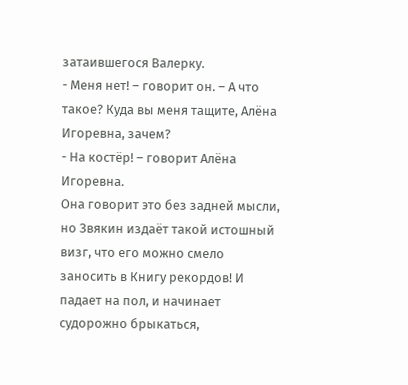затаившегося Валерку.
- Меня нет! – говорит он. – А что такое? Куда вы меня тащите, Алёна Игоревна, зачем?
- На костёр! – говорит Алёна Игоревна.
Она говорит это без задней мысли, но Звякин издаёт такой истошный визг, что его можно смело заносить в Книгу рекордов! И падает на пол, и начинает судорожно брыкаться,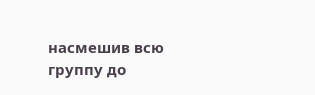насмешив всю группу до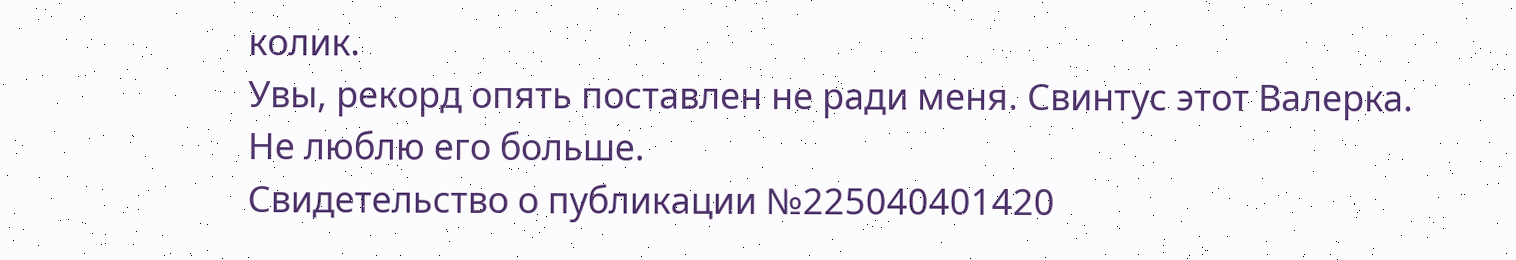колик.
Увы, рекорд опять поставлен не ради меня. Свинтус этот Валерка. Не люблю его больше.
Свидетельство о публикации №225040401420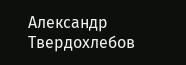Александр Твердохлебов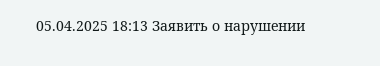05.04.2025 18:13 Заявить о нарушении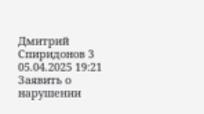Дмитрий Спиридонов 3 05.04.2025 19:21 Заявить о нарушении